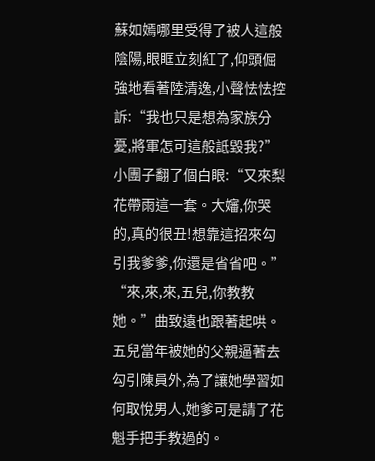蘇如嫣哪里受得了被人這般陰陽,眼眶立刻紅了,仰頭倔強地看著陸清逸,小聲怯怯控訴:“我也只是想為家族分憂,將軍怎可這般詆毀我?”
小團子翻了個白眼:“又來梨花帶雨這一套。大嬸,你哭的,真的很丑!想靠這招來勾引我爹爹,你還是省省吧。”
“來,來,來,五兒,你教教她。”曲致遠也跟著起哄。
五兒當年被她的父親逼著去勾引陳員外,為了讓她學習如何取悅男人,她爹可是請了花魁手把手教過的。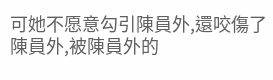可她不愿意勾引陳員外,還咬傷了陳員外,被陳員外的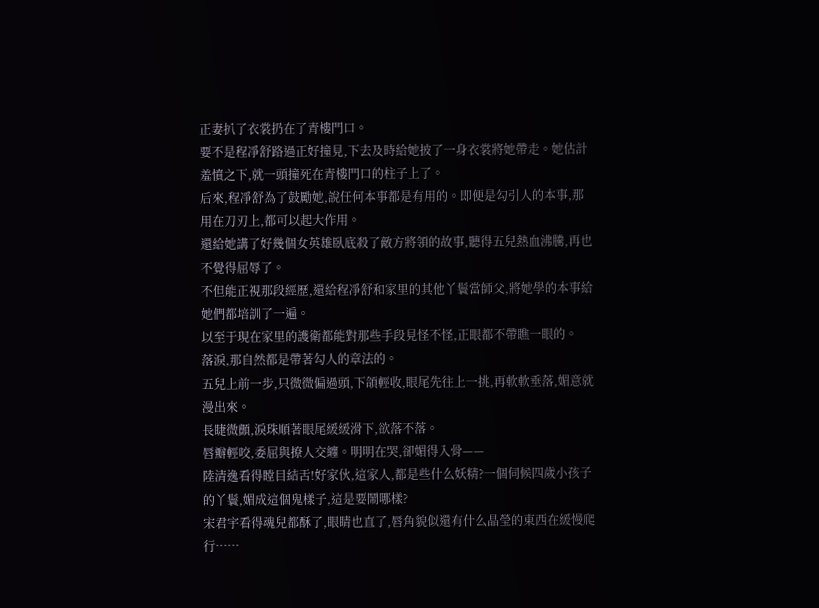正妻扒了衣裳扔在了青樓門口。
要不是程凈舒路過正好撞見,下去及時給她披了一身衣裳將她帶走。她估計羞憤之下,就一頭撞死在青樓門口的柱子上了。
后來,程凈舒為了鼓勵她,說任何本事都是有用的。即便是勾引人的本事,那用在刀刃上,都可以起大作用。
還給她講了好幾個女英雄臥底殺了敵方將領的故事,聽得五兒熱血沸騰,再也不覺得屈辱了。
不但能正視那段經歷,還給程凈舒和家里的其他丫鬟當師父,將她學的本事給她們都培訓了一遍。
以至于現在家里的護衛都能對那些手段見怪不怪,正眼都不帶瞧一眼的。
落淚,那自然都是帶著勾人的章法的。
五兒上前一步,只微微偏過頭,下頜輕收,眼尾先往上一挑,再軟軟垂落,媚意就漫出來。
長睫微顫,淚珠順著眼尾緩緩滑下,欲落不落。
唇瓣輕咬,委屈與撩人交纏。明明在哭,卻媚得入骨——
陸清逸看得瞠目結舌!好家伙,這家人,都是些什么妖精?一個伺候四歲小孩子的丫鬟,媚成這個鬼樣子,這是要鬧哪樣?
宋君宇看得魂兒都酥了,眼睛也直了,唇角貌似還有什么晶瑩的東西在緩慢爬行……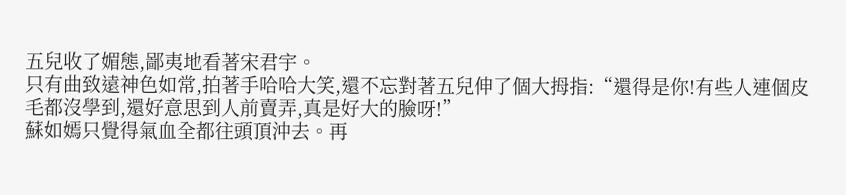五兒收了媚態,鄙夷地看著宋君宇。
只有曲致遠神色如常,拍著手哈哈大笑,還不忘對著五兒伸了個大拇指:“還得是你!有些人連個皮毛都沒學到,還好意思到人前賣弄,真是好大的臉呀!”
蘇如嫣只覺得氣血全都往頭頂沖去。再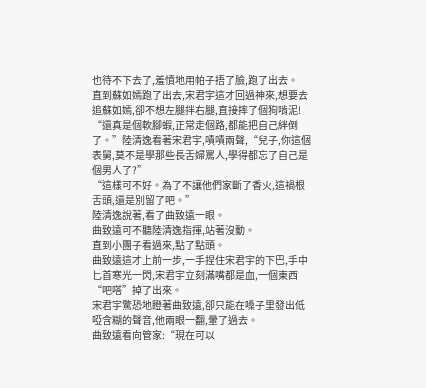也待不下去了,羞憤地用帕子捂了臉,跑了出去。
直到蘇如嫣跑了出去,宋君宇這才回過神來,想要去追蘇如嫣,卻不想左腿拌右腿,直接摔了個狗啃泥!
“還真是個軟腳蝦,正常走個路,都能把自己絆倒了。”陸清逸看著宋君宇,嘖嘖兩聲,“兒子,你這個表舅,莫不是學那些長舌婦罵人,學得都忘了自己是個男人了?”
“這樣可不好。為了不讓他們家斷了香火,這禍根舌頭,還是別留了吧。”
陸清逸說著,看了曲致遠一眼。
曲致遠可不聽陸清逸指揮,站著沒動。
直到小團子看過來,點了點頭。
曲致遠這才上前一步,一手捏住宋君宇的下巴,手中匕首寒光一閃,宋君宇立刻滿嘴都是血,一個東西“吧嗒”掉了出來。
宋君宇驚恐地瞪著曲致遠,卻只能在嗓子里發出低啞含糊的聲音,他兩眼一翻,暈了過去。
曲致遠看向管家:“現在可以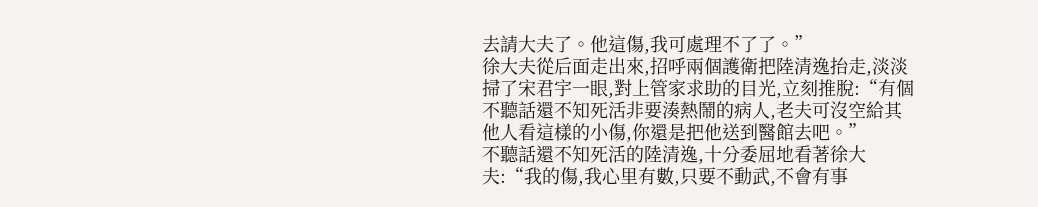去請大夫了。他這傷,我可處理不了了。”
徐大夫從后面走出來,招呼兩個護衛把陸清逸抬走,淡淡掃了宋君宇一眼,對上管家求助的目光,立刻推脫:“有個不聽話還不知死活非要湊熱鬧的病人,老夫可沒空給其他人看這樣的小傷,你還是把他送到醫館去吧。”
不聽話還不知死活的陸清逸,十分委屈地看著徐大夫:“我的傷,我心里有數,只要不動武,不會有事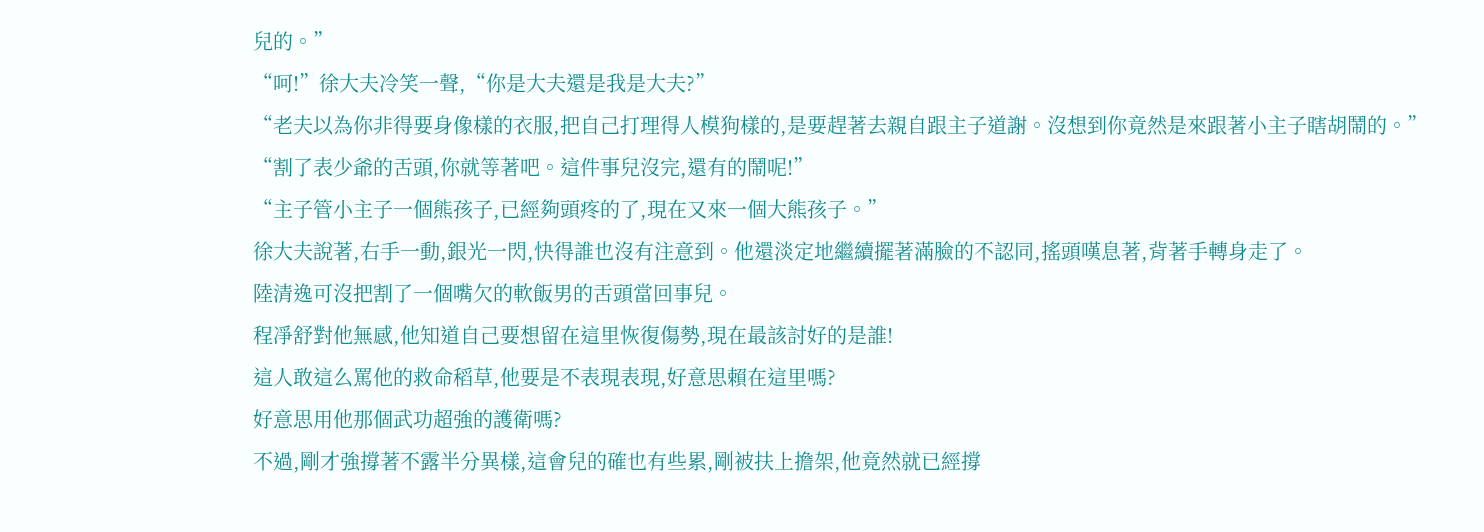兒的。”
“呵!”徐大夫冷笑一聲,“你是大夫還是我是大夫?”
“老夫以為你非得要身像樣的衣服,把自己打理得人模狗樣的,是要趕著去親自跟主子道謝。沒想到你竟然是來跟著小主子瞎胡鬧的。”
“割了表少爺的舌頭,你就等著吧。這件事兒沒完,還有的鬧呢!”
“主子管小主子一個熊孩子,已經夠頭疼的了,現在又來一個大熊孩子。”
徐大夫說著,右手一動,銀光一閃,快得誰也沒有注意到。他還淡定地繼續擺著滿臉的不認同,搖頭嘆息著,背著手轉身走了。
陸清逸可沒把割了一個嘴欠的軟飯男的舌頭當回事兒。
程凈舒對他無感,他知道自己要想留在這里恢復傷勢,現在最該討好的是誰!
這人敢這么罵他的救命稻草,他要是不表現表現,好意思賴在這里嗎?
好意思用他那個武功超強的護衛嗎?
不過,剛才強撐著不露半分異樣,這會兒的確也有些累,剛被扶上擔架,他竟然就已經撐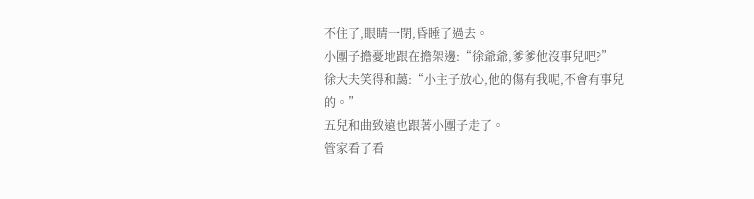不住了,眼睛一閉,昏睡了過去。
小團子擔憂地跟在擔架邊:“徐爺爺,爹爹他沒事兒吧?”
徐大夫笑得和藹:“小主子放心,他的傷有我呢,不會有事兒的。”
五兒和曲致遠也跟著小團子走了。
管家看了看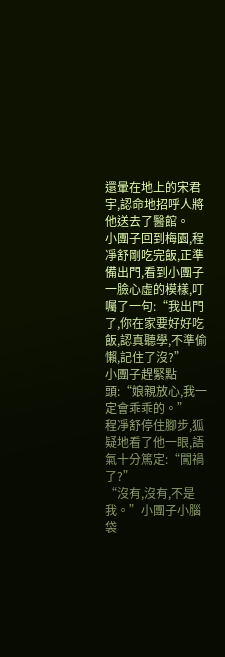還暈在地上的宋君宇,認命地招呼人將他送去了醫館。
小團子回到梅園,程凈舒剛吃完飯,正準備出門,看到小團子一臉心虛的模樣,叮囑了一句:“我出門了,你在家要好好吃飯,認真聽學,不準偷懶,記住了沒?”
小團子趕緊點頭:“娘親放心,我一定會乖乖的。”
程凈舒停住腳步,狐疑地看了他一眼,語氣十分篤定:“闖禍了?”
“沒有,沒有,不是我。”小團子小腦袋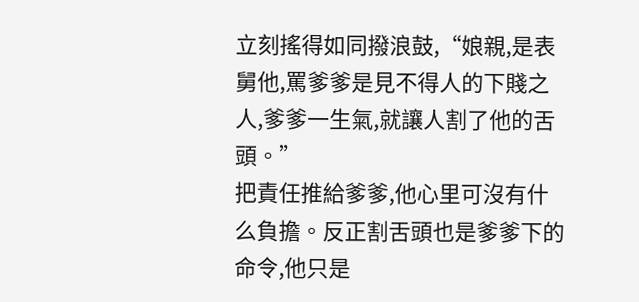立刻搖得如同撥浪鼓,“娘親,是表舅他,罵爹爹是見不得人的下賤之人,爹爹一生氣,就讓人割了他的舌頭。”
把責任推給爹爹,他心里可沒有什么負擔。反正割舌頭也是爹爹下的命令,他只是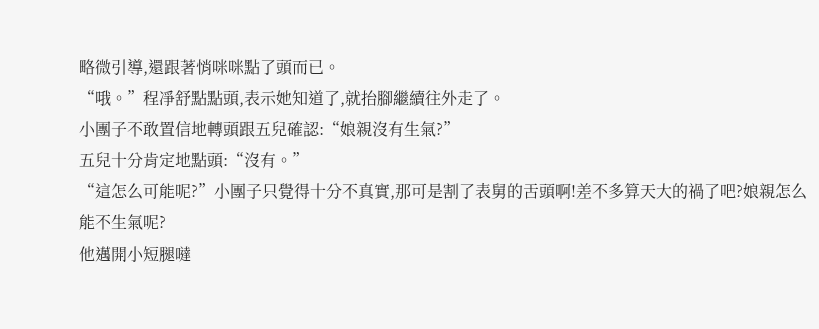略微引導,還跟著悄咪咪點了頭而已。
“哦。”程凈舒點點頭,表示她知道了,就抬腳繼續往外走了。
小團子不敢置信地轉頭跟五兒確認:“娘親沒有生氣?”
五兒十分肯定地點頭:“沒有。”
“這怎么可能呢?”小團子只覺得十分不真實,那可是割了表舅的舌頭啊!差不多算天大的禍了吧?娘親怎么能不生氣呢?
他邁開小短腿噠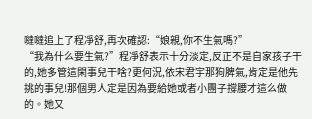噠噠追上了程凈舒,再次確認:“娘親,你不生氣嗎?”
“我為什么要生氣?”程凈舒表示十分淡定,反正不是自家孩子干的,她多管這閑事兒干啥?更何況,依宋君宇那狗脾氣,肯定是他先挑的事兒!那個男人定是因為要給她或者小團子撐腰才這么做的。她又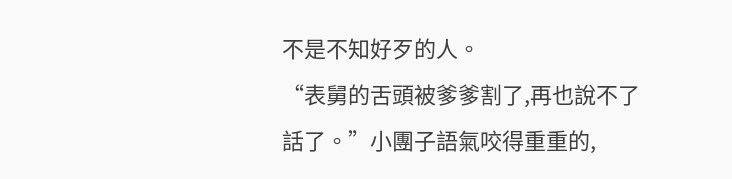不是不知好歹的人。
“表舅的舌頭被爹爹割了,再也說不了話了。”小團子語氣咬得重重的,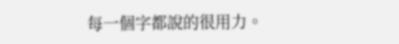每一個字都說的很用力。